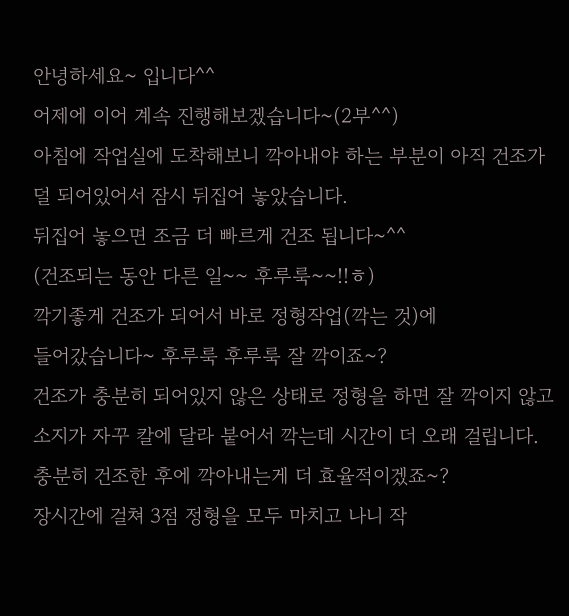안녕하세요~ 입니다^^
어제에 이어 계속 진행해보겠습니다~(2부^^)
아침에 작업실에 도착해보니 깍아내야 하는 부분이 아직 건조가
덜 되어있어서 잠시 뒤집어 놓았습니다.
뒤집어 놓으면 조금 더 빠르게 건조 됩니다~^^
(건조되는 동안 다른 일~~ 후루룩~~!!ㅎ)
깍기좋게 건조가 되어서 바로 정형작업(깍는 것)에
들어갔습니다~ 후루룩 후루룩 잘 깍이죠~?
건조가 충분히 되어있지 않은 상태로 정형을 하면 잘 깍이지 않고
소지가 자꾸 칼에 달라 붙어서 깍는데 시간이 더 오래 걸립니다.
충분히 건조한 후에 깍아내는게 더 효율적이겠죠~?
장시간에 걸쳐 3점 정형을 모두 마치고 나니 작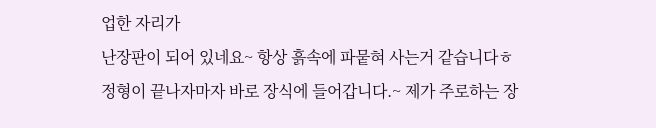업한 자리가
난장판이 되어 있네요~ 항상 흙속에 파뭍혀 사는거 같습니다ㅎ
정형이 끝나자마자 바로 장식에 들어갑니다.~ 제가 주로하는 장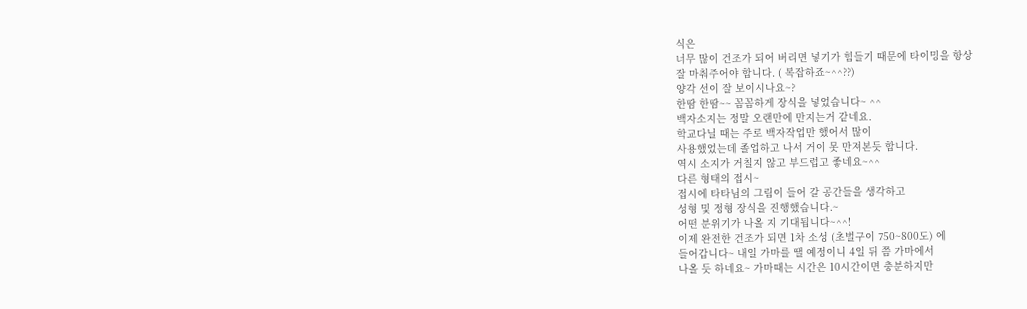식은
너무 많이 건조가 되어 버리면 넣기가 힘들기 때문에 타이밍을 항상
잘 마춰주어야 합니다. ( 복잡하죠~^^??)
양각 선이 잘 보이시나요~?
한땀 한땀~~ 꼼꼼하게 장식을 넣었습니다~ ^^
백자소지는 정말 오랜만에 만지는거 같네요.
학교다닐 때는 주로 백자작업만 했어서 많이
사용했었는데 졸업하고 나서 거이 못 만져본듯 합니다.
역시 소지가 거칠지 않고 부드럽고 좋네요~^^
다른 형태의 접시~
접시에 타타님의 그림이 들어 갈 공간들을 생각하고
성형 및 정형 장식을 진행했습니다.~
어떤 분위기가 나올 지 기대됩니다~^^!
이제 완전한 건조가 되면 1차 소성 (초벌구이 750~800도) 에
들어갑니다~ 내일 가마를 땔 예정이니 4일 뒤 쯤 가마에서
나올 듯 하네요~ 가마때는 시간은 10시간이면 충분하지만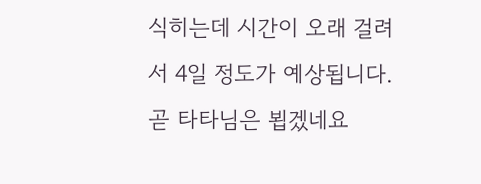식히는데 시간이 오래 걸려서 4일 정도가 예상됩니다.
곧 타타님은 뵙겠네요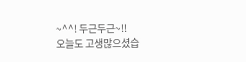~^^! 두근두근~!!
오늘도 고생많으셨습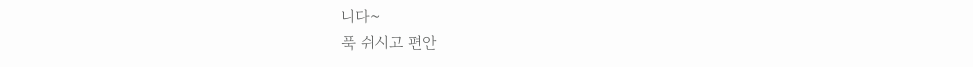니다~
푹 쉬시고 편안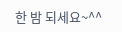한 밤 되세요~^^